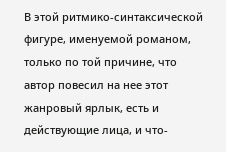В этой ритмико-синтаксической фигуре, именуемой романом, только по той причине, что автор повесил на нее этот жанровый ярлык, есть и действующие лица, и что-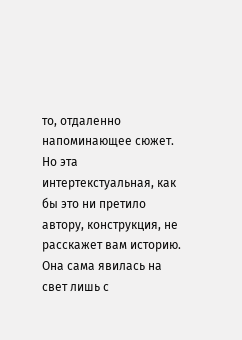то, отдаленно напоминающее сюжет. Но эта интертекстуальная, как бы это ни претило автору, конструкция, не расскажет вам историю. Она сама явилась на свет лишь с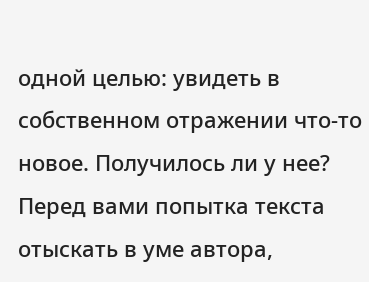одной целью: увидеть в собственном отражении что-то новое. Получилось ли у нее? Перед вами попытка текста отыскать в уме автора,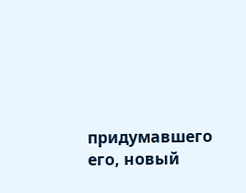придумавшего его, новый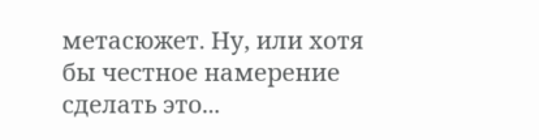метасюжет. Ну, или хотя бы честное намерение сделать это...